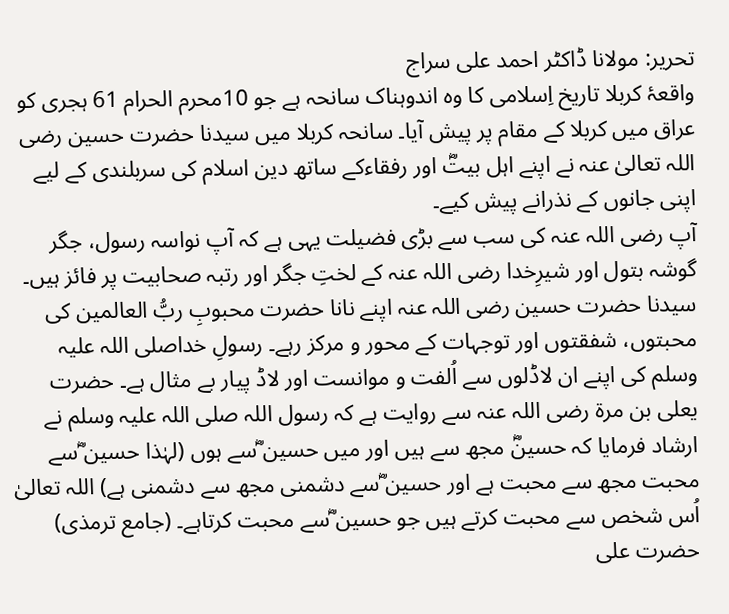تحریر: مولانا ڈاکٹر احمد علی سراج
واقعۂ کربلا تاریخ اِسلامی کا وہ اندوہناک سانحہ ہے جو 10محرم الحرام 61 ہجری کو عراق میں کربلا کے مقام پر پیش آیا۔ سانحہ کربلا میں سیدنا حضرت حسین رضی اللہ تعالیٰ عنہ نے اپنے اہل بیتؓ اور رفقاءکے ساتھ دین اسلام کی سربلندی کے لیے اپنی جانوں کے نذرانے پیش کیے۔
آپ رضی اللہ عنہ کی سب سے بڑی فضیلت یہی ہے کہ آپ نواسہ رسول، جگر گوشہ بتول اور شیرِخدا رضی اللہ عنہ کے لختِ جگر اور رتبہ صحابیت پر فائز ہیں۔ سیدنا حضرت حسین رضی اللہ عنہ اپنے نانا حضرت محبوبِ ربُّ العالمین کی محبتوں، شفقتوں اور توجہات کے محور و مرکز رہے۔ رسولِ خداصلی اللہ علیہ وسلم کی اپنے ان لاڈلوں سے اُلفت و موانست اور لاڈ پیار بے مثال ہے۔ حضرت یعلی بن مرة رضی اللہ عنہ سے روایت ہے کہ رسول اللہ صلی اللہ علیہ وسلم نے ارشاد فرمایا کہ حسینؓ مجھ سے ہیں اور میں حسین ؓسے ہوں (لہٰذا حسین ؓسے محبت مجھ سے محبت ہے اور حسین ؓسے دشمنی مجھ سے دشمنی ہے) اللہ تعالیٰ اُس شخص سے محبت کرتے ہیں جو حسین ؓسے محبت کرتاہے۔ (جامع ترمذی)
حضرت علی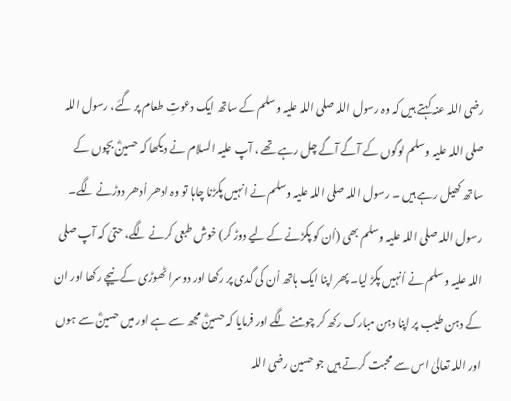رضی اللہ عنہ کہتے ہیں کہ وہ رسول اللہ صلی اللہ علیہ وسلم کے ساتھ ایک دعوتِ طعام پر گئے، رسول اللہ صلی اللہ علیہ وسلم لوگوں کے آگے آگے چل رہے تھے ، آپ علیہ السلام نے دیکھا کہ حسینؓ بچوں کے ساتھ کھیل رہے ہیں ۔ رسول اللہ صلی اللہ علیہ وسلم نے انہیں پکڑنا چاہا تو وہ ادھر اُدھر دوڑنے لگے۔ رسول اللہ صلی اللہ علیہ وسلم بھی (اُن کو پکڑنے کے لیے دوڑ کر) خوش طبعی کرنے لگے، حتیٰ کہ آپ صلی اللہ علیہ وسلم نے اُنہیں پکڑ لیا۔ پھر اپنا ایک ہاتھ اُن کی گدی پر رکھا اور دوسرا ٹھوڑی کے نیچے رکھا اور ان کے دہن طیب پر اپنا دہن مبارک رکھ کر چومنے لگے اور فرمایا کہ حسینؓ مجھ سے ہے اور میں حسینؓ سے ہوں اور اللہ تعالیٰ اس سے محبت کرتے ہیں جو حسین رضی اللہ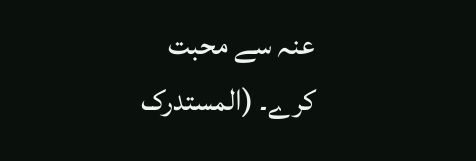عنہ سے محبت کرے۔ (المستدرک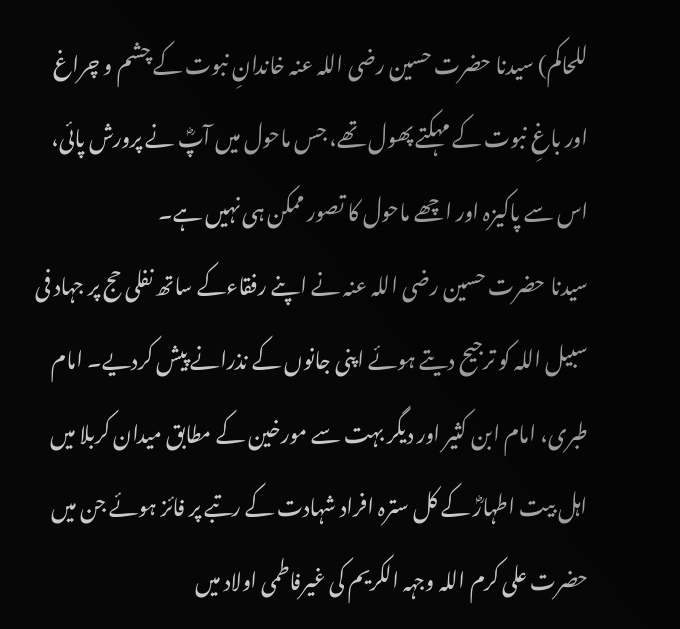للحاکم) سیدنا حضرت حسین رضی اللہ عنہ خاندانِ نبوت کے چشم و چراغ اور باغِ نبوت کے مہکتے پھول تھے، جس ماحول میں آپؓ نے پرورش پائی، اس سے پاکیزہ اور اچھے ماحول کا تصور ممکن ہی نہیں ہے۔
سیدنا حضرت حسین رضی اللہ عنہ نے اپنے رفقاءکے ساتھ نفلی حج پر جہاد فی سبیل اللہ کو ترجیح دیتے ہوئے اپنی جانوں کے نذرانے پیش کردیے۔ امام طبری، امام ابن کثیر اور دیگر بہت سے مورخین کے مطابق میدان کربلا میں اہل بیت اطہارؓ کے کل سترہ افراد شہادت کے رتبے پر فائز ہوئے جن میں حضرت علی کرم اللہ وجہہ الکریم کی غیرفاطمی اولاد میں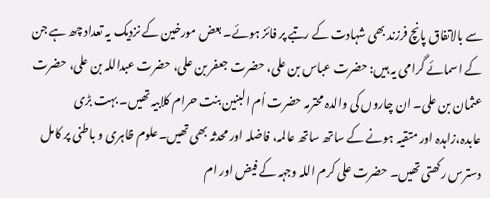سے بالاتفاق پانچ فرزند بھی شہادت کے رتبے پر فائز ہوئے۔ بعض مورخین کے نزدیک یہ تعداد چھ ہے جن کے اسمائے گرامی یہ ہیں: حضرت عباس بن علی، حضرت جعفر بن علی، حضرت عبداللہ بن علی، حضرت عثمان بن علی۔ ان چاروں کی والدہ محترمہ حضرت اُم البنین بنت حرام کلابیہ تھیں۔ بہت بڑی عابدہ،زاہدہ اور متقیہ ہونے کے ساتھ ساتھ عالمہ، فاضلہ اور محدثہ بھی تھیں۔علوم ظاہری و باطنی پر کامل دسترس رکھتی تھیں۔ حضرت علی کرم اللہ وجہہ کے فیض اور ام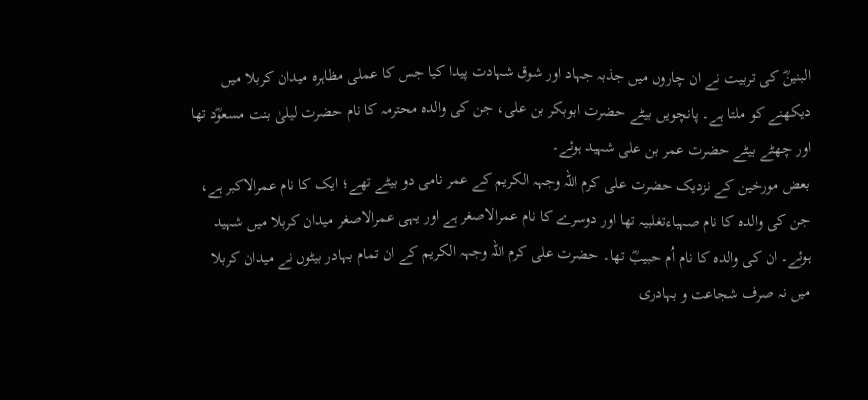البنینؓ کی تربیت نے ان چاروں میں جذبہ جہاد اور شوق شہادت پیدا کیا جس کا عملی مظاہرہ میدان کربلا میں دیکھنے کو ملتا ہے۔ پانچویں بیٹے حضرت ابوبکر بن علی، جن کی والدہ محترمہ کا نام حضرت لیلیٰ بنت مسعوؓد تھا اور چھٹے بیٹے حضرت عمر بن علی شہید ہوئے۔
بعض مورخین کے نزدیک حضرت علی کرم اللہ وجہہ الکریم کے عمر نامی دو بیٹے تھے؛ ایک کا نام عمرالاکبر ہے، جن کی والدہ کا نام صہباءتغلبیہ تھا اور دوسرے کا نام عمرالاصغر ہے اور یہی عمرالاصغر میدان کربلا میں شہید ہوئے۔ ان کی والدہ کا نام اُم حبیبؓ تھا۔ حضرت علی کرم اللہ وجہہ الکریم کے ان تمام بہادر بیٹوں نے میدان کربلا میں نہ صرف شجاعت و بہادری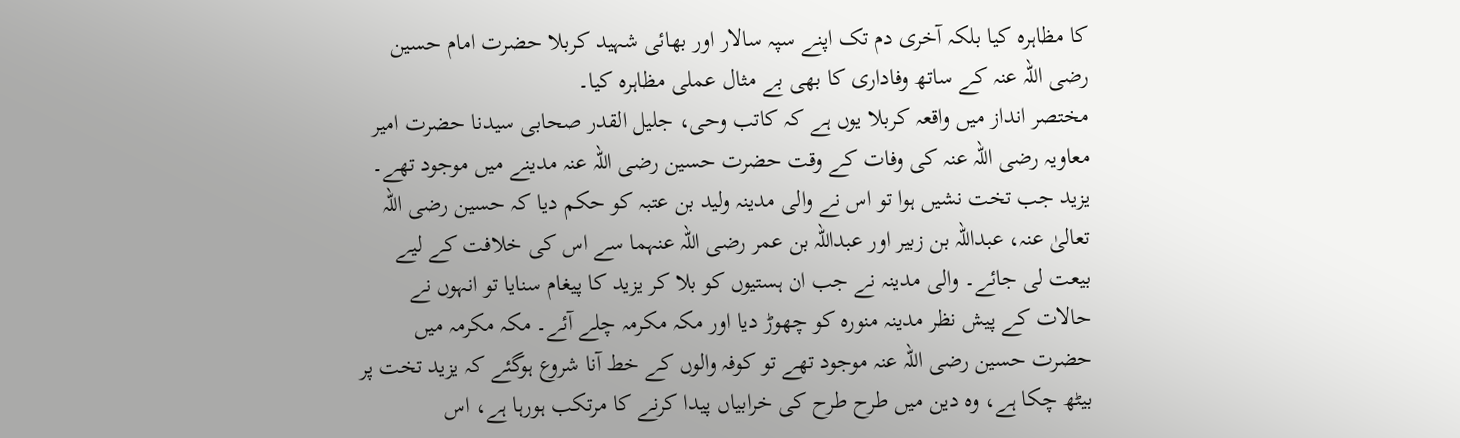کا مظاہرہ کیا بلکہ آخری دم تک اپنے سپہ سالار اور بھائی شہید کربلا حضرت امام حسین رضی اللہ عنہ کے ساتھ وفاداری کا بھی بے مثال عملی مظاہرہ کیا۔
مختصر انداز میں واقعہ کربلا یوں ہے کہ کاتب وحی، جلیل القدر صحابی سیدنا حضرت امیر معاویہ رضی اللہ عنہ کی وفات کے وقت حضرت حسین رضی اللہ عنہ مدینے میں موجود تھے۔ یزید جب تخت نشیں ہوا تو اس نے والی مدینہ ولید بن عتبہ کو حکم دیا کہ حسین رضی اللہ تعالیٰ عنہ، عبداللہ بن زبیر اور عبداللہ بن عمر رضی اللہ عنہما سے اس کی خلافت کے لیے بیعت لی جائے۔ والی مدینہ نے جب ان ہستیوں کو بلا کر یزید کا پیغام سنایا تو انہوں نے حالات کے پیش نظر مدینہ منورہ کو چھوڑ دیا اور مکہ مکرمہ چلے آئے۔ مکہ مکرمہ میں حضرت حسین رضی اللہ عنہ موجود تھے تو کوفہ والوں کے خط آنا شروع ہوگئے کہ یزید تخت پر بیٹھ چکا ہے، وہ دین میں طرح طرح کی خرابیاں پیدا کرنے کا مرتکب ہورہا ہے، اس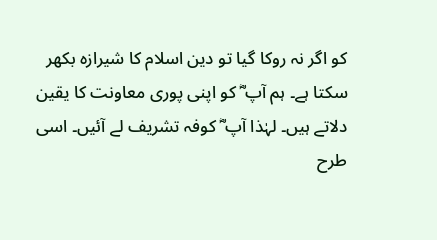کو اگر نہ روکا گیا تو دین اسلام کا شیرازہ بکھر سکتا ہے۔ ہم آپ ؓ کو اپنی پوری معاونت کا یقین دلاتے ہیں۔ لہٰذا آپ ؓ کوفہ تشریف لے آئیں۔ اسی طرح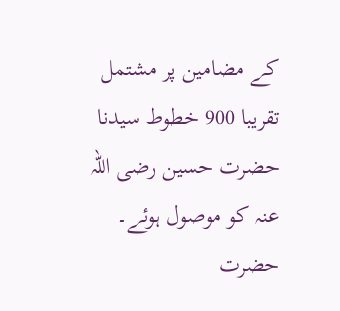کے مضامین پر مشتمل تقریبا 900 خطوط سیدنا حضرت حسین رضی اللہ عنہ کو موصول ہوئے۔ حضرت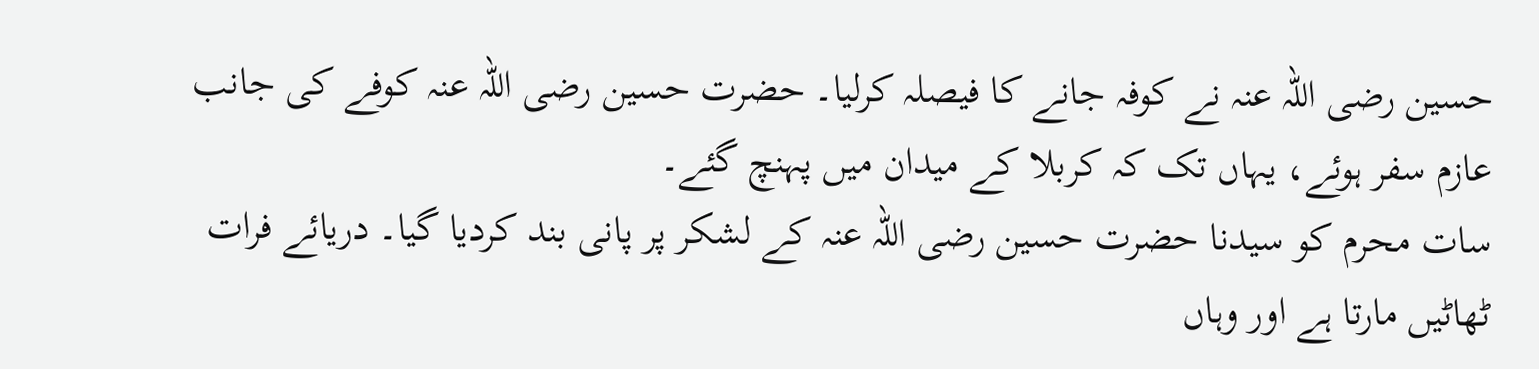حسین رضی اللہ عنہ نے کوفہ جانے کا فیصلہ کرلیا۔ حضرت حسین رضی اللہ عنہ کوفے کی جانب عازم سفر ہوئے، یہاں تک کہ کربلا کے میدان میں پہنچ گئے۔
سات محرم کو سیدنا حضرت حسین رضی اللہ عنہ کے لشکر پر پانی بند کردیا گیا۔ دریائے فرات ٹھاٹیں مارتا ہے اور وہاں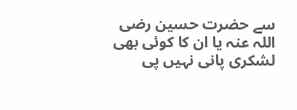سے حضرت حسین رضی اللہ عنہ یا ان کا کوئی بھی لشکری پانی نہیں پی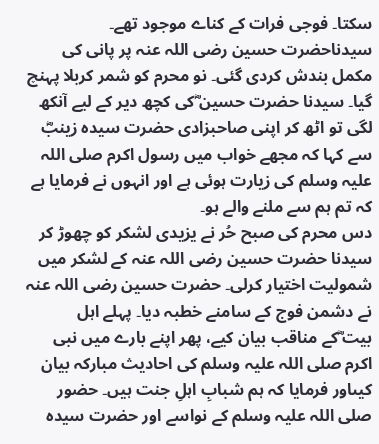سکتا۔ فوجی فرات کے کناے موجود تھے۔ سیدناحضرت حسین رضی اللہ عنہ پر پانی کی مکمل بندش کردی گئی۔ نو محرم کو شمر کربلا پہنچ گیا۔ سیدنا حضرت حسین ؓکی کچھ دیر کے لیے آنکھ لگی تو اٹھ کر اپنی صاحبزادی حضرت سیدہ زینبؓ سے کہا کہ مجھے خواب میں رسول اکرم صلی اللہ علیہ وسلم کی زیارت ہوئی ہے اور انہوں نے فرمایا ہے کہ تم ہم سے ملنے والے ہو۔
دس محرم کی صبح حُر نے یزیدی لشکر کو چھوڑ کر سیدنا حضرت حسین رضی اللہ عنہ کے لشکر میں شمولیت اختیار کرلی۔ حضرت حسین رضی اللہ عنہ نے دشمن فوج کے سامنے خطبہ دیا۔ پہلے اہل بیت ؓکے مناقب بیان کیے، پھر اپنے بارے میں نبی اکرم صلی اللہ علیہ وسلم کی احادیث مبارکہ بیان کیںاور فرمایا کہ ہم شبابِ اہلِ جنت ہیں۔ حضور صلی اللہ علیہ وسلم کے نواسے اور حضرت سیدہ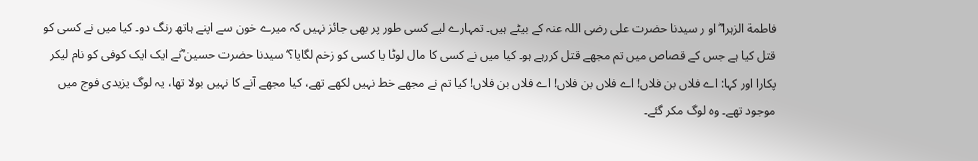فاطمة الزہرا ؓ او ر سیدنا حضرت علی رضی اللہ عنہ کے بیٹے ہیں۔ تمہارے لیے کسی طور پر بھی جائز نہیں کہ میرے خون سے اپنے ہاتھ رنگ دو۔ کیا میں نے کسی کو قتل کیا ہے جس کے قصاص میں تم مجھے قتل کررہے ہو۔ کیا میں نے کسی کا مال لوٹا یا کسی کو زخم لگایا؟‘ سیدنا حضرت حسین ؓنے ایک ایک کوفی کو نام لیکر پکارا اور کہا: اے فلاں بن فلاں! اے فلاں بن فلاں! اے فلاں بن فلاں! کیا تم نے مجھے خط نہیں لکھے تھے، کیا مجھے آنے کا نہیں بولا تھا، یہ لوگ یزیدی فوج میں موجود تھے۔ وہ لوگ مکر گئے۔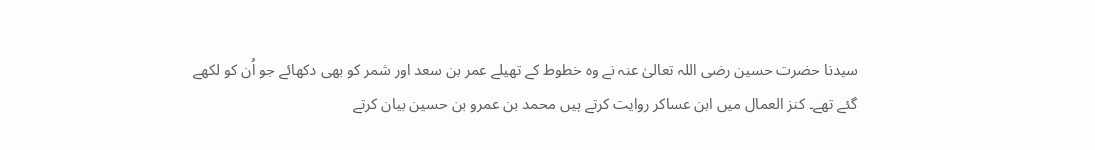سیدنا حضرت حسین رضی اللہ تعالیٰ عنہ نے وہ خطوط کے تھیلے عمر بن سعد اور شمر کو بھی دکھائے جو اُن کو لکھے گئے تھے۔ کنز العمال میں ابن عساکر روایت کرتے ہیں محمد بن عمرو بن حسین بیان کرتے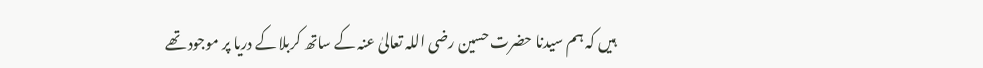ہیں کہ ہم سیدنا حضرت حسین رضی اللہ تعالیٰ عنہ کے ساتھ کربلا کے دریا پر موجود تھے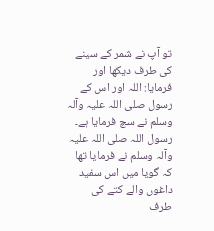تو آپ نے شمر کے سینے کی طرف دیکھا اور فرمایا: اللہ اور اس کے رسول صلی اللہ علیہ وآلہ وسلم نے سچ فرمایا ہے۔ رسول اللہ صلی اللہ علیہ وآلہ وسلم نے فرمایا تھا کہ گویا میں اس سفید داغوں والے کتے کی طرف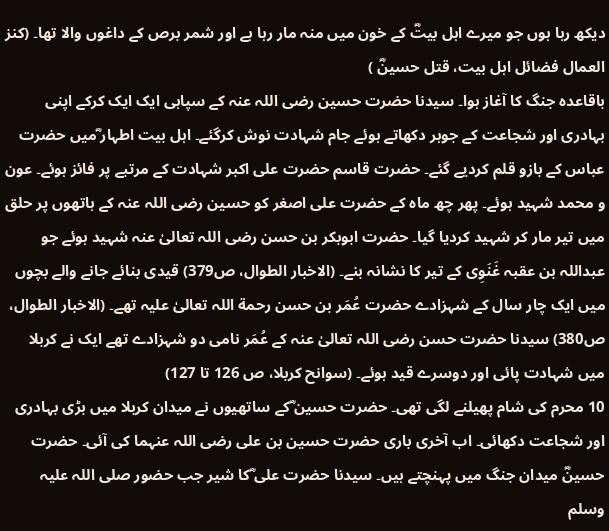دیکھ رہا ہوں جو میرے اہل بیتؓ کے خون میں منہ مار رہا ہے اور شمر برص کے داغوں والا تھا۔ (کنز العمال فضائل اہل بیت، قتل حسینؓ )
باقاعدہ جنگ کا آغاز ہوا۔ سیدنا حضرت حسین رضی اللہ عنہ کے سپاہی ایک ایک کرکے اپنی بہادری اور شجاعت کے جوہر دکھاتے ہوئے جام شہادت نوش کرگئے۔ اہل بیت اطہار ؓمیں حضرت عباس کے بازو قلم کردیے گئے۔ حضرت قاسم حضرت علی اکبر شہادت کے مرتبے پر فائز ہوئے۔ عون و محمد شہید ہوئے۔ پھر چھ ماہ کے حضرت علی اصغر کو حسین رضی اللہ عنہ کے ہاتھوں پر حلق میں تیر مار کر شہید کردیا گیا۔ حضرت ابوبکر بن حسن رضی اللہ تعالیٰ عنہ شہید ہوئے جو عبداللہ بن عقبہ غَنَوِی کے تیر کا نشانہ بنے۔ (الاخبار الطوال، ص379) قیدی بنائے جانے والے بچوں میں ایک چار سال کے شہزادے حضرت عُمَر بن حسن رحمة اللہ تعالیٰ علیہ تھے۔ (الاخبار الطوال، ص380) سیدنا حضرت حسن رضی اللہ تعالیٰ عنہ کے عُمَر نامی دو شہزادے تھے ایک نے کربلا میں شہادت پائی اور دوسرے قید ہوئے۔ (سوانح کربلا، ص 126 تا 127)
10 محرم کی شام پھیلنے لگی تھی۔ حضرت حسین ؓکے ساتھیوں نے میدان کربلا میں بڑی بہادری اور شجاعت دکھائی۔ اب آخری باری حضرت حسین بن علی رضی اللہ عنہما کی آئی۔ حضرت حسینؓ میدان جنگ میں پہنچتے ہیں۔ سیدنا حضرت علی ؓکا شیر جب حضور صلی اللہ علیہ وسلم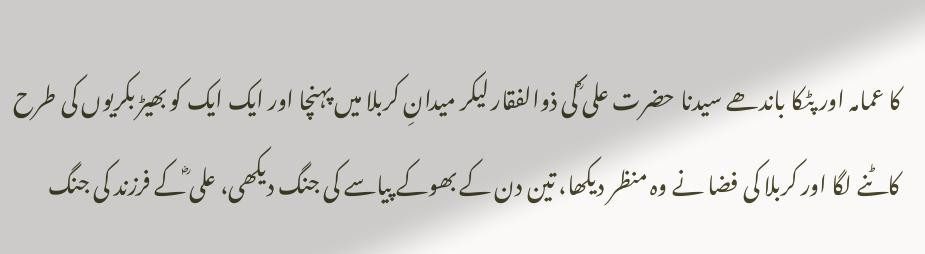کا عمامہ اور پٹکا باندھے سیدنا حضرت علی ؓکی ذوالفقار لیکر میدانِ کربلا میں پہنچا اور ایک ایک کو بھیڑ بکریوں کی طرح کاٹنے لگا اور کربلا کی فضا نے وہ منظر دیکھا، تین دن کے بھوکے پیاسے کی جنگ دیکھی، علی ؓکے فرزند کی جنگ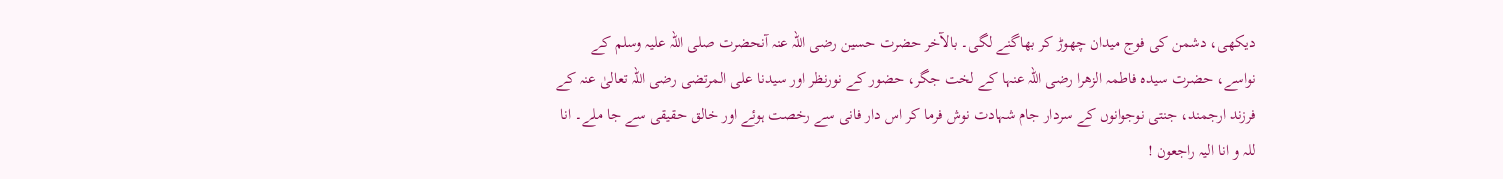دیکھی، دشمن کی فوج میدان چھوڑ کر بھاگنے لگی۔ بالآخر حضرت حسین رضی اللہ عنہ آنحضرت صلی اللہ علیہ وسلم کے نواسے، حضرت سیدہ فاطمہ الزھرا رضی اللہ عنہا کے لخت جگر، حضور کے نورنظر اور سیدنا علی المرتضی رضی اللہ تعالیٰ عنہ کے فرزند ارجمند، جنتی نوجوانوں کے سردار جام شہادت نوش فرما کر اس دار فانی سے رخصت ہوئے اور خالق حقیقی سے جا ملے۔ انا للہ و انا الیہ راجعون !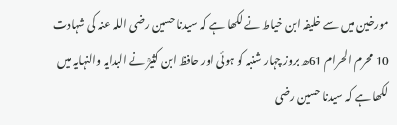مورخین میں سے خلیفہ ابن خیاط نے لکھا ہے کہ سیدنا حسین رضی اللہ عنہ کی شہادت 10 محرم الحرام 61ھ بروز چہار شنبہ کو ہوئی اور حافظ ابن کثیرؒ نے البدایہ والنہایہ میں لکھا ہے کہ سیدنا حسین رضی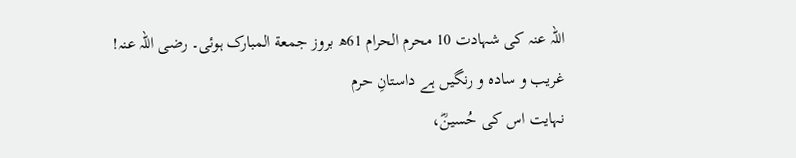اللہ عنہ کی شہادت 10 محرم الحرام 61ھ بروز جمعة المبارک ہوئی۔ رضی اللہ عنہ!
غریب و سادہ و رنگیں ہے داستانِ حرم
نہایت اس کی حُسینؓ،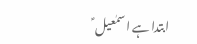ابتدا ہے اسمٰعیل ؑ